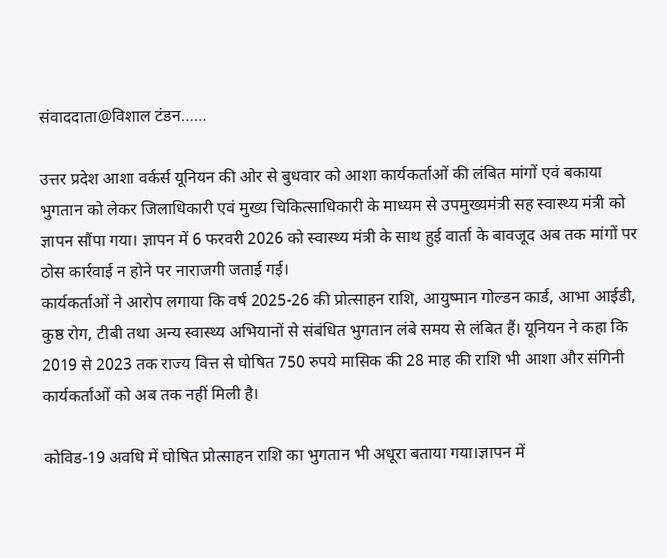संवाददाता@विशाल टंडन……

उत्तर प्रदेश आशा वर्कर्स यूनियन की ओर से बुधवार को आशा कार्यकर्ताओं की लंबित मांगों एवं बकाया भुगतान को लेकर जिलाधिकारी एवं मुख्य चिकित्साधिकारी के माध्यम से उपमुख्यमंत्री सह स्वास्थ्य मंत्री को ज्ञापन सौंपा गया। ज्ञापन में 6 फरवरी 2026 को स्वास्थ्य मंत्री के साथ हुई वार्ता के बावजूद अब तक मांगों पर ठोस कार्रवाई न होने पर नाराजगी जताई गई।
कार्यकर्ताओं ने आरोप लगाया कि वर्ष 2025-26 की प्रोत्साहन राशि, आयुष्मान गोल्डन कार्ड, आभा आईडी, कुष्ठ रोग, टीबी तथा अन्य स्वास्थ्य अभियानों से संबंधित भुगतान लंबे समय से लंबित हैं। यूनियन ने कहा कि 2019 से 2023 तक राज्य वित्त से घोषित 750 रुपये मासिक की 28 माह की राशि भी आशा और संगिनी कार्यकर्ताओं को अब तक नहीं मिली है।

कोविड-19 अवधि में घोषित प्रोत्साहन राशि का भुगतान भी अधूरा बताया गया।ज्ञापन में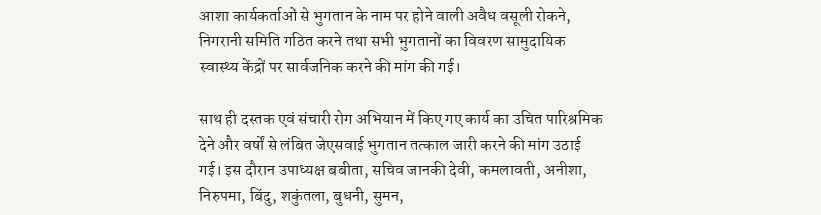आशा कार्यकर्ताओं से भुगतान के नाम पर होने वाली अवैध वसूली रोकने, निगरानी समिति गठित करने तथा सभी भुगतानों का विवरण सामुदायिक स्वास्थ्य केंद्रों पर सार्वजनिक करने की मांग की गई।

साथ ही दस्तक एवं संचारी रोग अभियान में किए गए कार्य का उचित पारिश्रमिक देने और वर्षों से लंबित जेएसवाई भुगतान तत्काल जारी करने की मांग उठाई गई। इस दौरान उपाध्यक्ष बबीता, सचिव जानकी देवी, कमलावती, अनीशा, निरुपमा, बिंदु, शकुंतला, बुधनी, सुमन,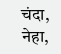चंदा, नेहा,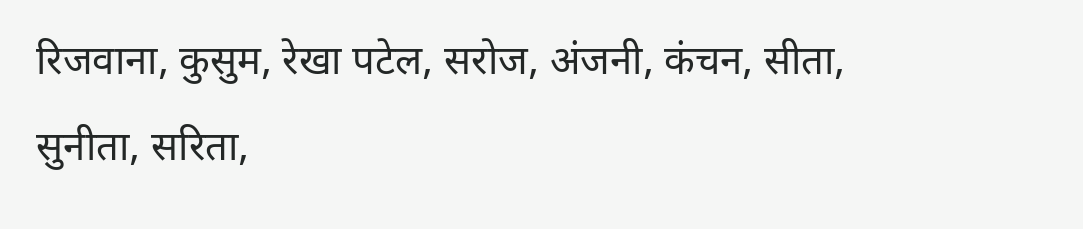रिजवाना, कुसुम, रेखा पटेल, सरोज, अंजनी, कंचन, सीता, सुनीता, सरिता,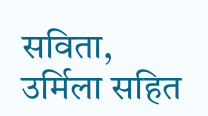सविता, उर्मिला सहित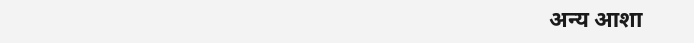अन्य आशा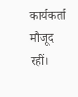कार्यकर्ता मौजूद रहीं।